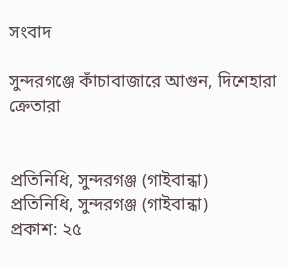সংবাদ

সুন্দরগঞ্জে কাঁচাবাজারে আগুন, দিশেহারা ক্রেতারা


প্রতিনিধি, সুন্দরগঞ্জ (গাইবান্ধা)
প্রতিনিধি, সুন্দরগঞ্জ (গাইবান্ধা)
প্রকাশ: ২৫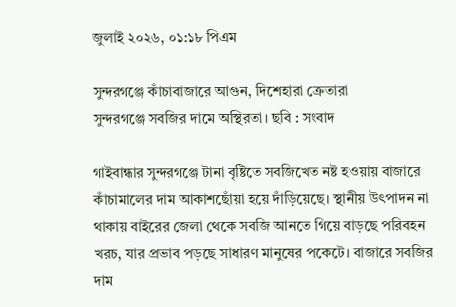জুলাই ২০২৬, ০১:১৮ পিএম

সুন্দরগঞ্জে কাঁচাবাজারে আগুন, দিশেহারা ক্রেতারা
সুন্দরগঞ্জে সবজির দামে অস্থিরতা। ছবি : সংবাদ

গাইবান্ধার সুন্দরগঞ্জে টানা বৃষ্টিতে সবজিখেত নষ্ট হওয়ায় বাজারে কাঁচামালের দাম আকাশছোঁয়া হয়ে দাঁড়িয়েছে। স্থানীয় উৎপাদন না থাকায় বাইরের জেলা থেকে সবজি আনতে গিয়ে বাড়ছে পরিবহন খরচ, যার প্রভাব পড়ছে সাধারণ মানুষের পকেটে। বাজারে সবজির দাম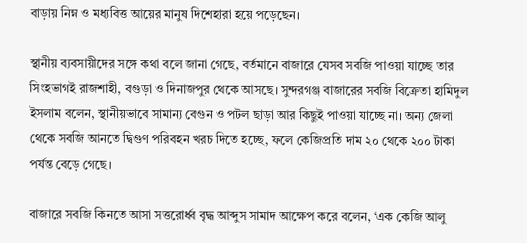বাড়ায় নিম্ন ও মধ্যবিত্ত আয়ের মানুষ দিশেহারা হয়ে পড়েছেন।

স্থানীয় ব্যবসায়ীদের সঙ্গে কথা বলে জানা গেছে, বর্তমানে বাজারে যেসব সবজি পাওয়া যাচ্ছে তার সিংহভাগই রাজশাহী, বগুড়া ও দিনাজপুর থেকে আসছে। সুন্দরগঞ্জ বাজারের সবজি বিক্রেতা হামিদুল ইসলাম বলেন, স্থানীয়ভাবে সামান্য বেগুন ও পটল ছাড়া আর কিছুই পাওয়া যাচ্ছে না। অন্য জেলা থেকে সবজি আনতে দ্বিগুণ পরিবহন খরচ দিতে হচ্ছে, ফলে কেজিপ্রতি দাম ২০ থেকে ২০০ টাকা পর্যন্ত বেড়ে গেছে।

বাজারে সবজি কিনতে আসা সত্তরোর্ধ্ব বৃদ্ধ আব্দুস সামাদ আক্ষেপ করে বলেন, ‘এক কেজি আলু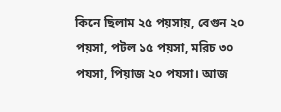কিনে ছিলাম ২৫ পয়সায়, বেগুন ২০ পয়সা, পটল ১৫ পয়সা, মরিচ ৩০ পযসা, পিয়াজ ২০ পযসা। আজ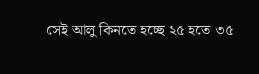সেই আলু কিনতে হচ্ছে ২৫ হতে ৩৫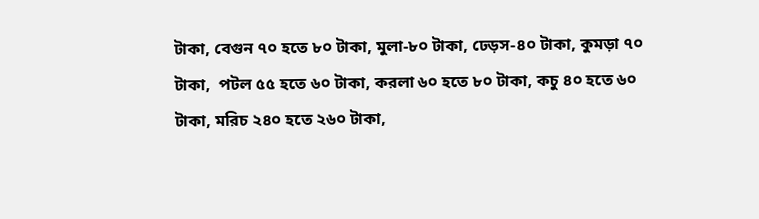টাকা, বেগুন ৭০ হতে ৮০ টাকা, মুলা-৮০ টাকা, ঢেড়স-৪০ টাকা, কুমড়া ৭০ টাকা,  পটল ৫৫ হতে ৬০ টাকা, করলা ৬০ হতে ৮০ টাকা, কচু ৪০ হতে ৬০ টাকা, মরিচ ২৪০ হতে ২৬০ টাকা,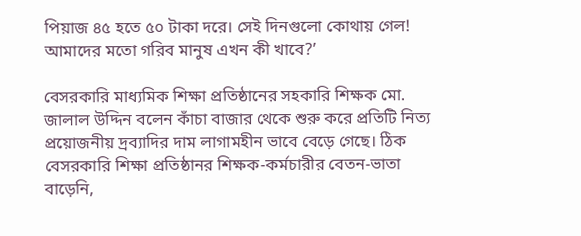পিয়াজ ৪৫ হতে ৫০ টাকা দরে। সেই দিনগুলো কোথায় গেল! আমাদের মতো গরিব মানুষ এখন কী খাবে?’

বেসরকারি মাধ্যমিক শিক্ষা প্রতিষ্ঠানের সহকারি শিক্ষক মো. জালাল উদ্দিন বলেন কাঁচা বাজার থেকে শুরু করে প্রতিটি নিত্য প্রয়োজনীয় দ্রব্যাদির দাম লাগামহীন ভাবে বেড়ে গেছে। ঠিক বেসরকারি শিক্ষা প্রতিষ্ঠানর শিক্ষক-কর্মচারীর বেতন-ভাতা বাড়েনি,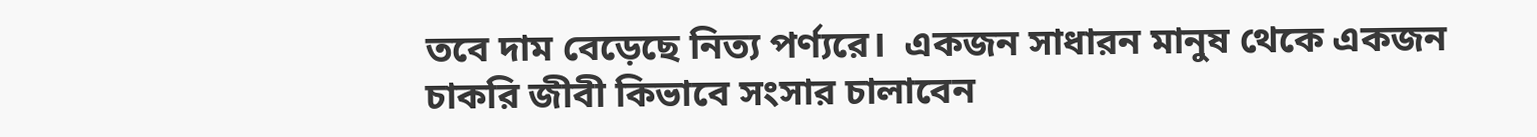তবে দাম বেড়েছে নিত্য পর্ণ্যরে।  একজন সাধারন মানুষ থেকে একজন চাকরি জীবী কিভাবে সংসার চালাবেন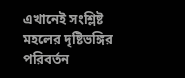এখানেই সংশ্লিষ্ট মহলের দৃষ্টিভঙ্গির পরিবর্তন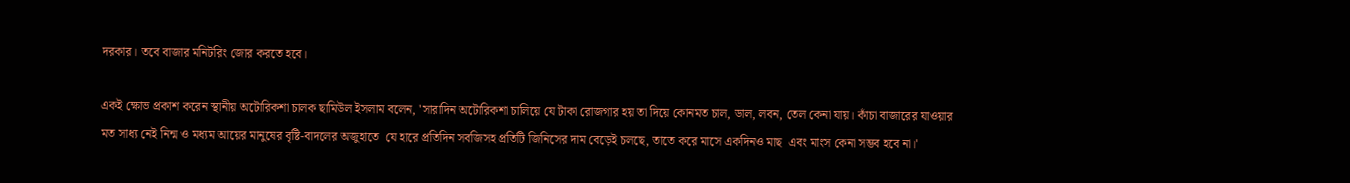দরকার। তবে বাজার মনিটরিং জোর করতে হবে।

একই ক্ষোভ প্রকাশ করেন স্থানীয় অটোরিকশা চালক ছামিউল ইসলাম বলেন, 'সারাদিন অটোরিকশা চালিয়ে যে টাকা রোজগার হয় তা দিয়ে কোনমত চাল, ডাল, লবন, তেল কেনা যায়। কাঁচা বাজারের যাওয়ার মত সাধ্য নেই নিন্ম ও মধ্যম আয়ের মানুষের বৃষ্টি-বাদলের অজুহাতে  যে হারে প্রতিদিন সবজিসহ প্রতিটি জিনিসের দাম বেড়েই চলছে, তাতে করে মাসে একদিনও মাছ  এবং মাংস কেনা সম্ভব হবে না।'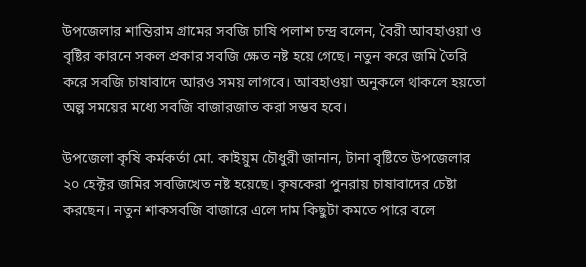উপজেলার শান্তিরাম গ্রামের সবজি চাষি পলাশ চন্দ্র বলেন, বৈরী আবহাওয়া ও বৃষ্টির কারনে সকল প্রকার সবজি ক্ষেত নষ্ট হয়ে গেছে। নতুন করে জমি তৈরি করে সবজি চাষাবাদে আরও সময় লাগবে। আবহাওয়া অনুকলে থাকলে হয়তো অল্প সময়ের মধ্যে সবজি বাজারজাত করা সম্ভব হবে।

উপজেলা কৃষি কর্মকর্তা মো. কাইয়ুম চৌধুরী জানান, টানা বৃষ্টিতে উপজেলার ২০ হেক্টর জমির সবজিখেত নষ্ট হয়েছে। কৃষকেরা পুনরায় চাষাবাদের চেষ্টা করছেন। নতুন শাকসবজি বাজারে এলে দাম কিছুটা কমতে পারে বলে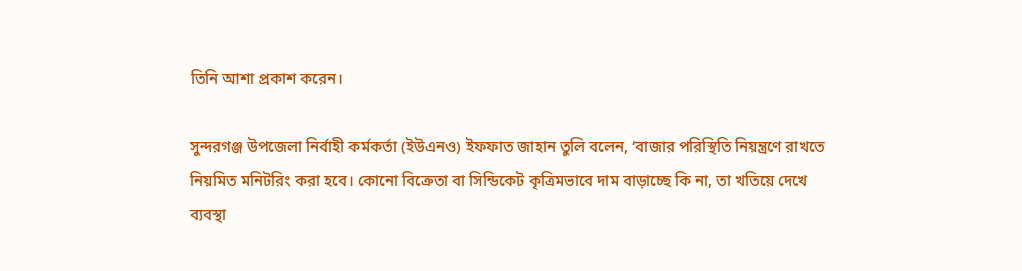তিনি আশা প্রকাশ করেন।

সুন্দরগঞ্জ উপজেলা নির্বাহী কর্মকর্তা (ইউএনও) ইফফাত জাহান তুলি বলেন, ‘বাজার পরিস্থিতি নিয়ন্ত্রণে রাখতে নিয়মিত মনিটরিং করা হবে। কোনো বিক্রেতা বা সিন্ডিকেট কৃত্রিমভাবে দাম বাড়াচ্ছে কি না, তা খতিয়ে দেখে ব্যবস্থা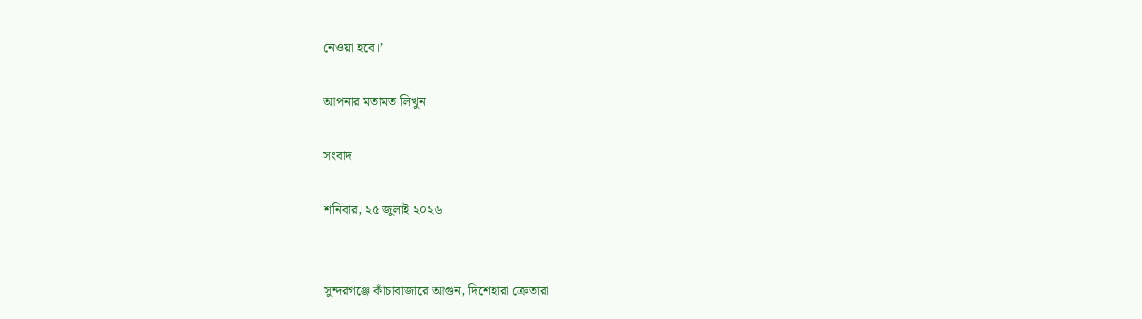নেওয়া হবে।’

আপনার মতামত লিখুন

সংবাদ

শনিবার, ২৫ জুলাই ২০২৬


সুন্দরগঞ্জে কাঁচাবাজারে আগুন, দিশেহারা ক্রেতারা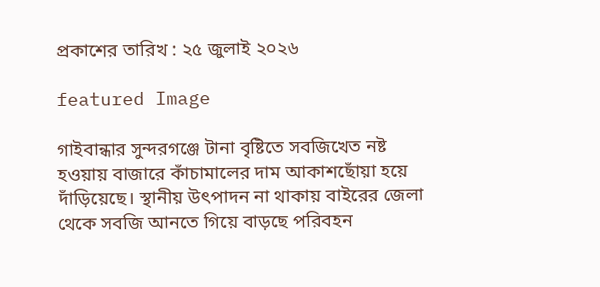প্রকাশের তারিখ : ২৫ জুলাই ২০২৬

featured Image

গাইবান্ধার সুন্দরগঞ্জে টানা বৃষ্টিতে সবজিখেত নষ্ট হওয়ায় বাজারে কাঁচামালের দাম আকাশছোঁয়া হয়ে দাঁড়িয়েছে। স্থানীয় উৎপাদন না থাকায় বাইরের জেলা থেকে সবজি আনতে গিয়ে বাড়ছে পরিবহন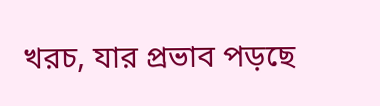খরচ, যার প্রভাব পড়ছে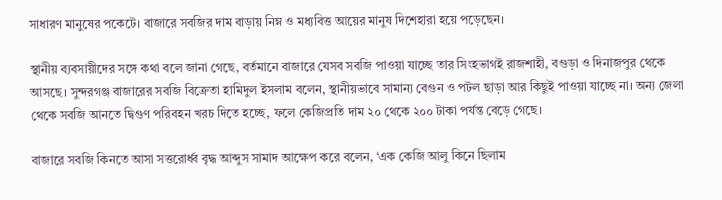সাধারণ মানুষের পকেটে। বাজারে সবজির দাম বাড়ায় নিম্ন ও মধ্যবিত্ত আয়ের মানুষ দিশেহারা হয়ে পড়েছেন।

স্থানীয় ব্যবসায়ীদের সঙ্গে কথা বলে জানা গেছে, বর্তমানে বাজারে যেসব সবজি পাওয়া যাচ্ছে তার সিংহভাগই রাজশাহী, বগুড়া ও দিনাজপুর থেকে আসছে। সুন্দরগঞ্জ বাজারের সবজি বিক্রেতা হামিদুল ইসলাম বলেন, স্থানীয়ভাবে সামান্য বেগুন ও পটল ছাড়া আর কিছুই পাওয়া যাচ্ছে না। অন্য জেলা থেকে সবজি আনতে দ্বিগুণ পরিবহন খরচ দিতে হচ্ছে, ফলে কেজিপ্রতি দাম ২০ থেকে ২০০ টাকা পর্যন্ত বেড়ে গেছে।

বাজারে সবজি কিনতে আসা সত্তরোর্ধ্ব বৃদ্ধ আব্দুস সামাদ আক্ষেপ করে বলেন, ‘এক কেজি আলু কিনে ছিলাম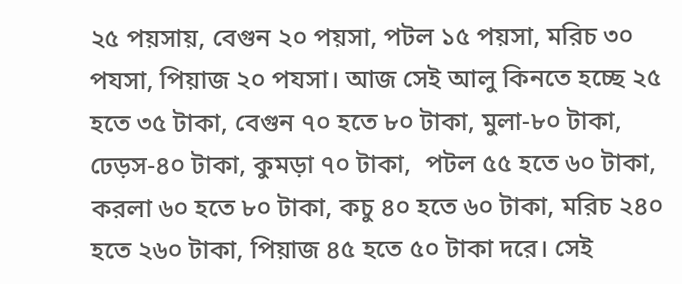২৫ পয়সায়, বেগুন ২০ পয়সা, পটল ১৫ পয়সা, মরিচ ৩০ পযসা, পিয়াজ ২০ পযসা। আজ সেই আলু কিনতে হচ্ছে ২৫ হতে ৩৫ টাকা, বেগুন ৭০ হতে ৮০ টাকা, মুলা-৮০ টাকা, ঢেড়স-৪০ টাকা, কুমড়া ৭০ টাকা,  পটল ৫৫ হতে ৬০ টাকা, করলা ৬০ হতে ৮০ টাকা, কচু ৪০ হতে ৬০ টাকা, মরিচ ২৪০ হতে ২৬০ টাকা, পিয়াজ ৪৫ হতে ৫০ টাকা দরে। সেই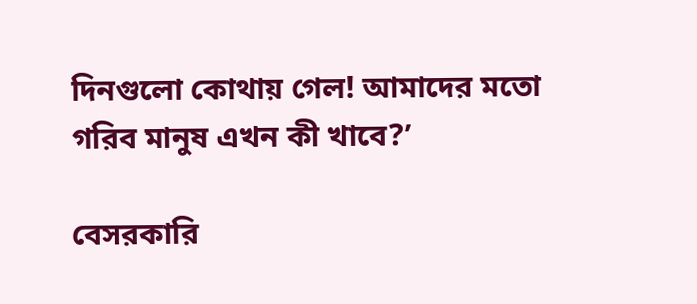দিনগুলো কোথায় গেল! আমাদের মতো গরিব মানুষ এখন কী খাবে?’

বেসরকারি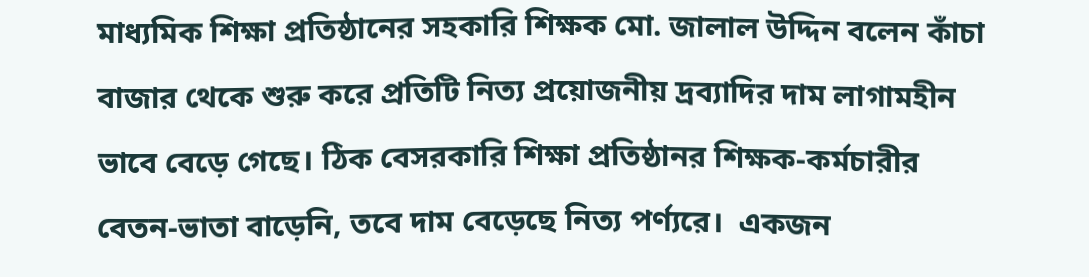মাধ্যমিক শিক্ষা প্রতিষ্ঠানের সহকারি শিক্ষক মো. জালাল উদ্দিন বলেন কাঁচা বাজার থেকে শুরু করে প্রতিটি নিত্য প্রয়োজনীয় দ্রব্যাদির দাম লাগামহীন ভাবে বেড়ে গেছে। ঠিক বেসরকারি শিক্ষা প্রতিষ্ঠানর শিক্ষক-কর্মচারীর বেতন-ভাতা বাড়েনি, তবে দাম বেড়েছে নিত্য পর্ণ্যরে।  একজন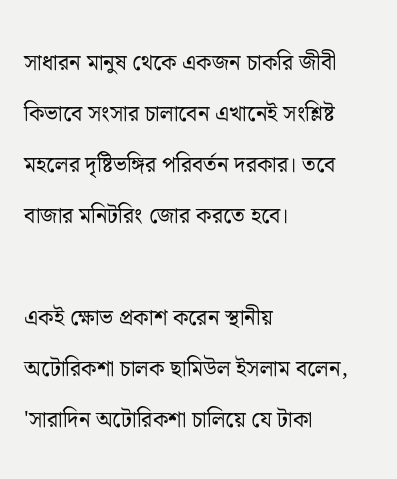সাধারন মানুষ থেকে একজন চাকরি জীবী কিভাবে সংসার চালাবেন এখানেই সংশ্লিষ্ট মহলের দৃষ্টিভঙ্গির পরিবর্তন দরকার। তবে বাজার মনিটরিং জোর করতে হবে।

একই ক্ষোভ প্রকাশ করেন স্থানীয় অটোরিকশা চালক ছামিউল ইসলাম বলেন, 'সারাদিন অটোরিকশা চালিয়ে যে টাকা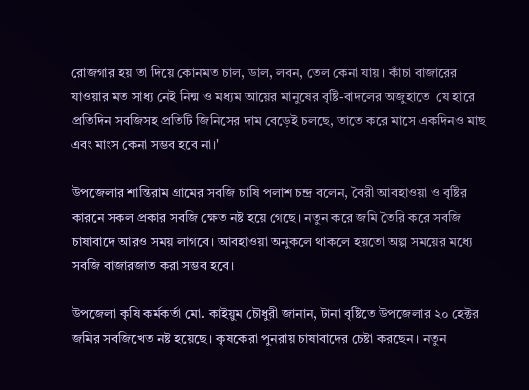রোজগার হয় তা দিয়ে কোনমত চাল, ডাল, লবন, তেল কেনা যায়। কাঁচা বাজারের যাওয়ার মত সাধ্য নেই নিন্ম ও মধ্যম আয়ের মানুষের বৃষ্টি-বাদলের অজুহাতে  যে হারে প্রতিদিন সবজিসহ প্রতিটি জিনিসের দাম বেড়েই চলছে, তাতে করে মাসে একদিনও মাছ  এবং মাংস কেনা সম্ভব হবে না।'

উপজেলার শান্তিরাম গ্রামের সবজি চাষি পলাশ চন্দ্র বলেন, বৈরী আবহাওয়া ও বৃষ্টির কারনে সকল প্রকার সবজি ক্ষেত নষ্ট হয়ে গেছে। নতুন করে জমি তৈরি করে সবজি চাষাবাদে আরও সময় লাগবে। আবহাওয়া অনুকলে থাকলে হয়তো অল্প সময়ের মধ্যে সবজি বাজারজাত করা সম্ভব হবে।

উপজেলা কৃষি কর্মকর্তা মো. কাইয়ুম চৌধুরী জানান, টানা বৃষ্টিতে উপজেলার ২০ হেক্টর জমির সবজিখেত নষ্ট হয়েছে। কৃষকেরা পুনরায় চাষাবাদের চেষ্টা করছেন। নতুন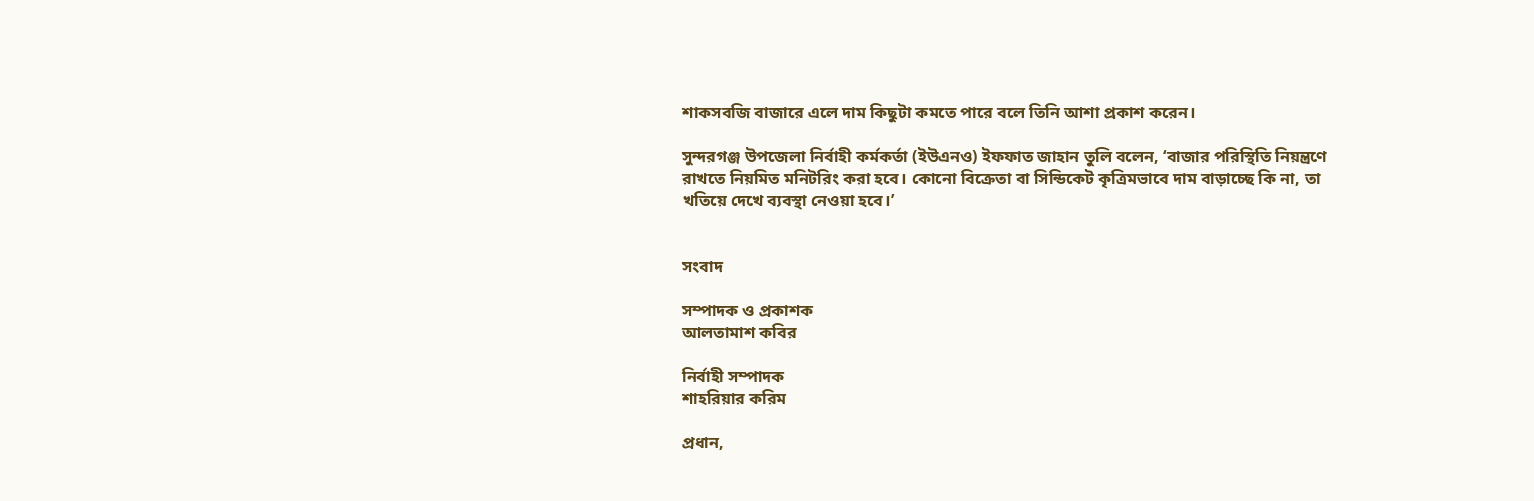শাকসবজি বাজারে এলে দাম কিছুটা কমতে পারে বলে তিনি আশা প্রকাশ করেন।

সুন্দরগঞ্জ উপজেলা নির্বাহী কর্মকর্তা (ইউএনও) ইফফাত জাহান তুলি বলেন, ‘বাজার পরিস্থিতি নিয়ন্ত্রণে রাখতে নিয়মিত মনিটরিং করা হবে। কোনো বিক্রেতা বা সিন্ডিকেট কৃত্রিমভাবে দাম বাড়াচ্ছে কি না, তা খতিয়ে দেখে ব্যবস্থা নেওয়া হবে।’


সংবাদ

সম্পাদক ও প্রকাশক
আলতামাশ কবির

নির্বাহী সম্পাদক
শাহরিয়ার করিম

প্রধান,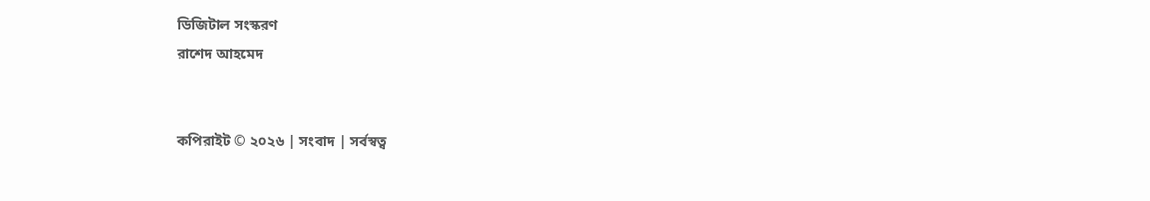ডিজিটাল সংস্করণ
রাশেদ আহমেদ


কপিরাইট © ২০২৬ | সংবাদ | সর্বস্বত্ব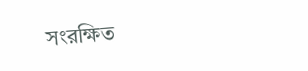সংরক্ষিত